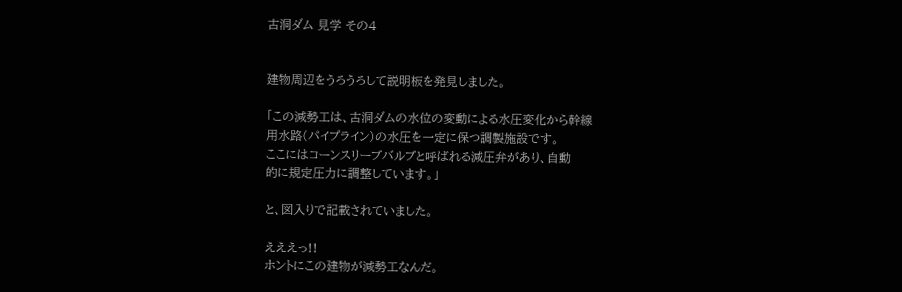古洞ダム 見学 その4


建物周辺をうろうろして説明板を発見しました。

「この減勢工は、古洞ダムの水位の変動による水圧変化から幹線
用水路(パイプライン)の水圧を一定に保つ調製施設です。
ここにはコーンスリーブバルブと呼ばれる減圧弁があり、自動
的に規定圧力に調整しています。」

と、図入りで記載されていました。

えええっ!!
ホントにこの建物が減勢工なんだ。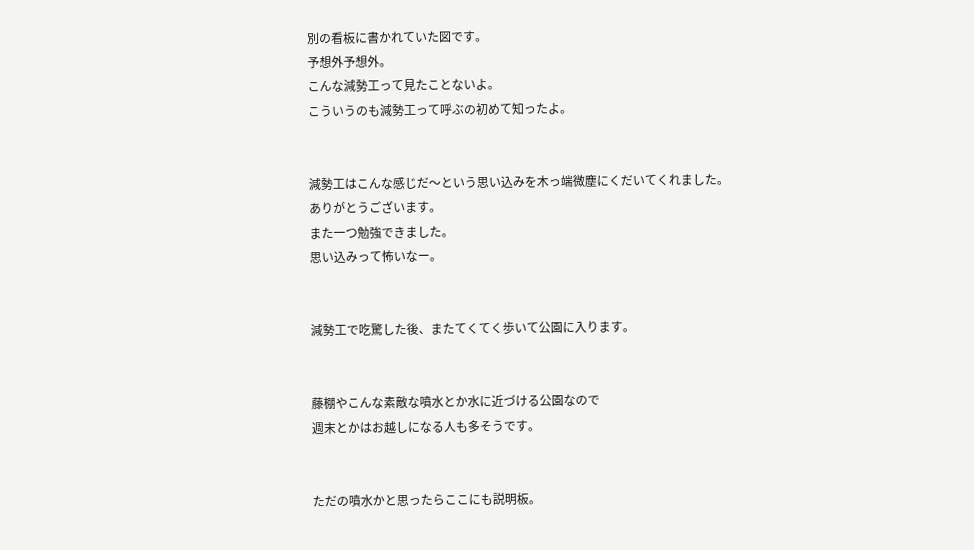別の看板に書かれていた図です。
予想外予想外。
こんな減勢工って見たことないよ。
こういうのも減勢工って呼ぶの初めて知ったよ。


減勢工はこんな感じだ〜という思い込みを木っ端微塵にくだいてくれました。
ありがとうございます。
また一つ勉強できました。
思い込みって怖いなー。


減勢工で吃驚した後、またてくてく歩いて公園に入ります。


藤棚やこんな素敵な噴水とか水に近づける公園なので
週末とかはお越しになる人も多そうです。


ただの噴水かと思ったらここにも説明板。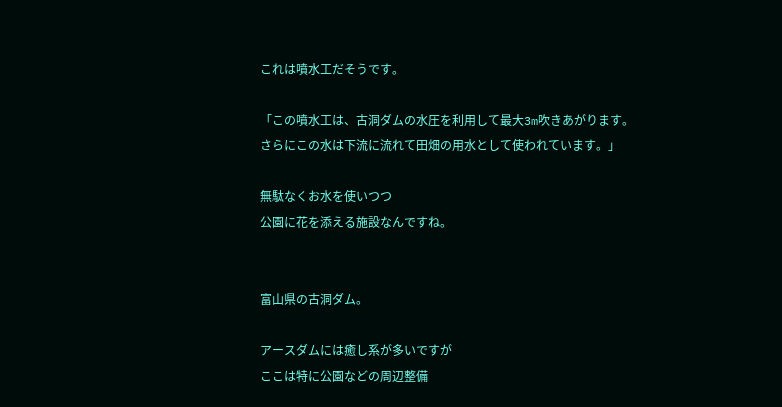これは噴水工だそうです。

「この噴水工は、古洞ダムの水圧を利用して最大3m吹きあがります。
さらにこの水は下流に流れて田畑の用水として使われています。」

無駄なくお水を使いつつ
公園に花を添える施設なんですね。


富山県の古洞ダム。

アースダムには癒し系が多いですが
ここは特に公園などの周辺整備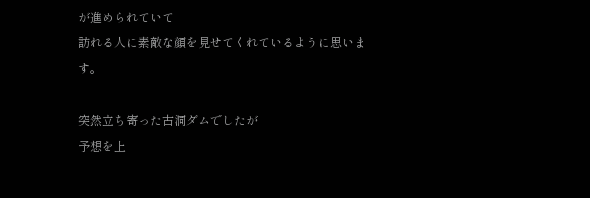が進められていて
訪れる人に素敵な顔を見せてくれているように思います。

突然立ち寄った古洞ダムでしたが
予想を上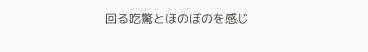回る吃驚とほのぼのを感じ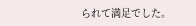られて満足でした。